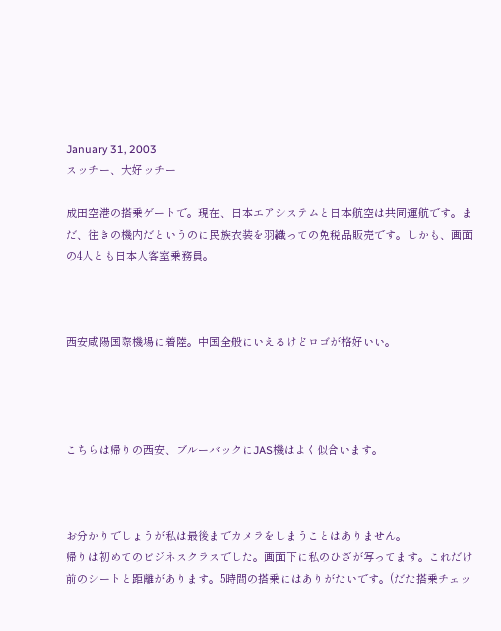January 31, 2003
スッチー、大好ッチー

成田空港の搭乗ゲートで。現在、日本エアシステムと日本航空は共同運航です。まだ、往きの機内だというのに民族衣装を羽織っての免税品販売です。しかも、画面の4人とも日本人客室乗務員。



西安咸陽国際機場に着陸。中国全般にいえるけどロゴが格好いい。




こちらは帰りの西安、ブルーバックにJAS機はよく似合います。



お分かりでしょうが私は最後までカメラをしまうことはありません。
帰りは初めてのビジネスクラスでした。画面下に私のひざが写ってます。これだけ前のシートと距離があります。5時間の搭乗にはありがたいです。(だた搭乗チェッ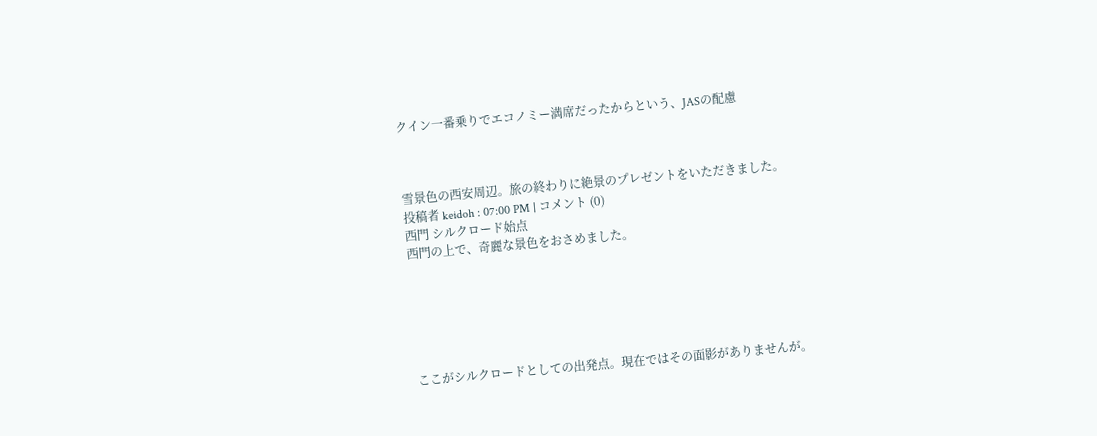クイン一番乗りでエコノミー満席だったからという、JASの配慮



雪景色の西安周辺。旅の終わりに絶景のプレゼントをいただきました。
投稿者 keidoh : 07:00 PM | コメント (0)
西門 シルクロード始点
西門の上で、奇麗な景色をおさめました。






ここがシルクロードとしての出発点。現在ではその面影がありませんが。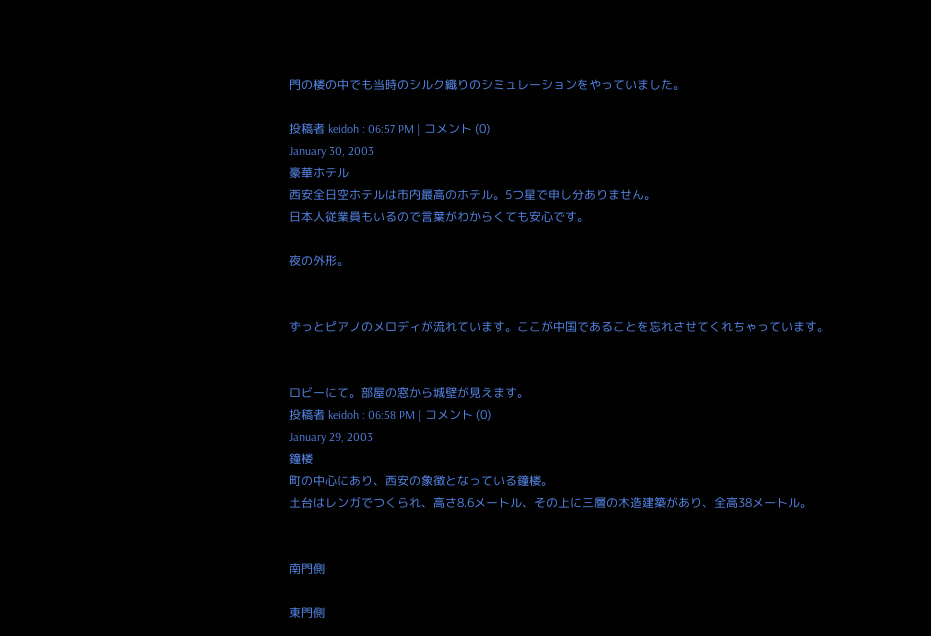門の楼の中でも当時のシルク織りのシミュレーションをやっていました。

投稿者 keidoh : 06:57 PM | コメント (0)
January 30, 2003
豪華ホテル
西安全日空ホテルは市内最高のホテル。5つ星で申し分ありません。
日本人従業員もいるので言葉がわからくても安心です。

夜の外形。


ずっとピアノのメロディが流れています。ここが中国であることを忘れさせてくれちゃっています。


ロビーにて。部屋の窓から城壁が見えます。
投稿者 keidoh : 06:58 PM | コメント (0)
January 29, 2003
鐘楼
町の中心にあり、西安の象徴となっている鐘楼。
土台はレンガでつくられ、高さ8.6メートル、その上に三層の木造建築があり、全高38メートル。


南門側

東門側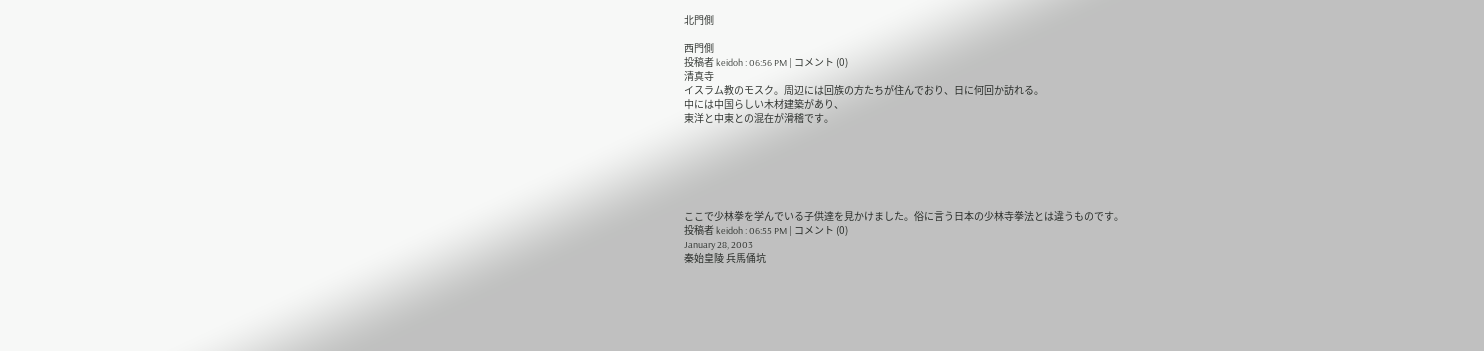北門側

西門側
投稿者 keidoh : 06:56 PM | コメント (0)
清真寺
イスラム教のモスク。周辺には回族の方たちが住んでおり、日に何回か訪れる。
中には中国らしい木材建築があり、
東洋と中東との混在が滑稽です。






ここで少林拳を学んでいる子供達を見かけました。俗に言う日本の少林寺拳法とは違うものです。
投稿者 keidoh : 06:55 PM | コメント (0)
January 28, 2003
秦始皇陵 兵馬俑坑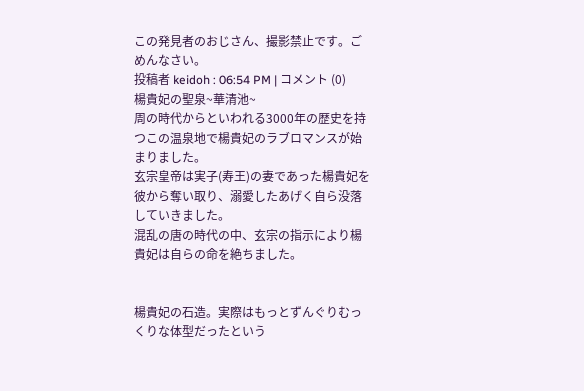この発見者のおじさん、撮影禁止です。ごめんなさい。
投稿者 keidoh : 06:54 PM | コメント (0)
楊貴妃の聖泉~華清池~
周の時代からといわれる3000年の歴史を持つこの温泉地で楊貴妃のラブロマンスが始まりました。
玄宗皇帝は実子(寿王)の妻であった楊貴妃を彼から奪い取り、溺愛したあげく自ら没落していきました。
混乱の唐の時代の中、玄宗の指示により楊貴妃は自らの命を絶ちました。


楊貴妃の石造。実際はもっとずんぐりむっくりな体型だったという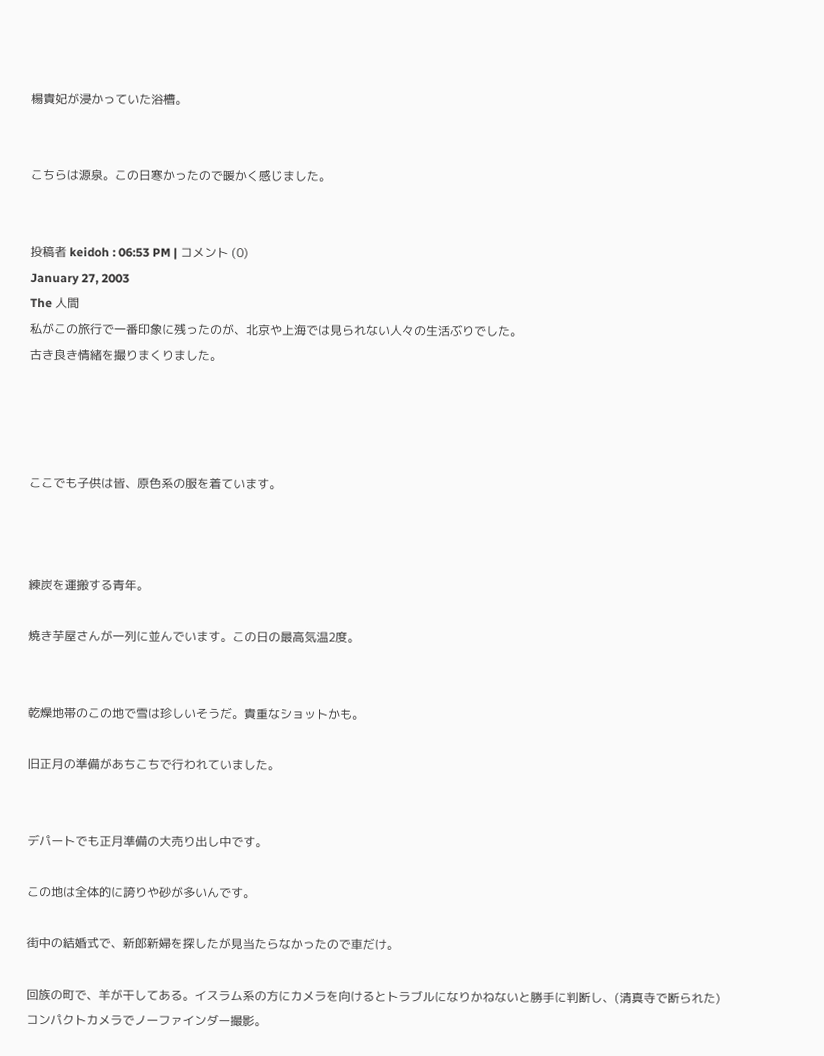楊貴妃が浸かっていた浴槽。


こちらは源泉。この日寒かったので暖かく感じました。


投稿者 keidoh : 06:53 PM | コメント (0)
January 27, 2003
The 人間
私がこの旅行で一番印象に残ったのが、北京や上海では見られない人々の生活ぶりでした。
古き良き情緒を撮りまくりました。




ここでも子供は皆、原色系の服を着ています。



練炭を運搬する青年。

焼き芋屋さんが一列に並んでいます。この日の最高気温2度。


乾燥地帯のこの地で雪は珍しいそうだ。貴重なショットかも。

旧正月の準備があちこちで行われていました。


デパートでも正月準備の大売り出し中です。

この地は全体的に誇りや砂が多いんです。

街中の結婚式で、新郎新婦を探したが見当たらなかったので車だけ。

回族の町で、羊が干してある。イスラム系の方にカメラを向けるとトラブルになりかねないと勝手に判断し、(清真寺で断られた)コンパクトカメラでノーファインダー撮影。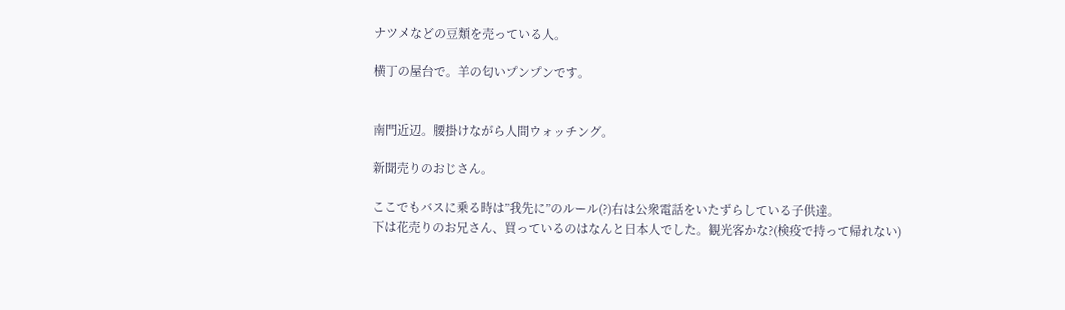ナツメなどの豆類を売っている人。

横丁の屋台で。羊の匂いプンプンです。


南門近辺。腰掛けながら人間ウォッチング。

新聞売りのおじさん。

ここでもバスに乗る時は”我先に”のルール(?)右は公衆電話をいたずらしている子供達。
下は花売りのお兄さん、買っているのはなんと日本人でした。観光客かな?(検疫で持って帰れない)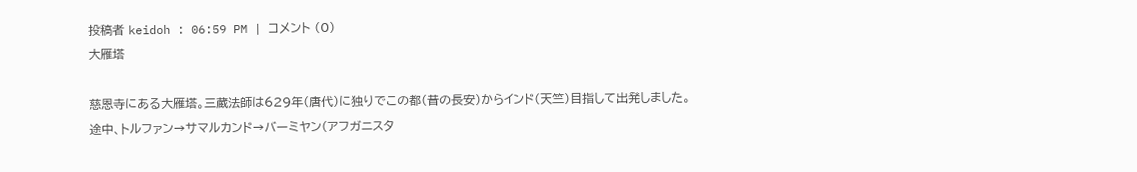投稿者 keidoh : 06:59 PM | コメント (0)
大雁塔

慈恩寺にある大雁塔。三蔵法師は629年(唐代)に独りでこの都(昔の長安)からインド(天竺)目指して出発しました。
途中、トルファン→サマルカンド→バーミヤン(アフガニスタ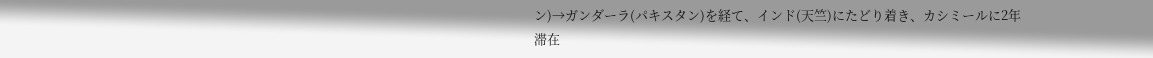ン)→ガンダーラ(パキスタン)を経て、インド(天竺)にたどり着き、カシミールに2年滞在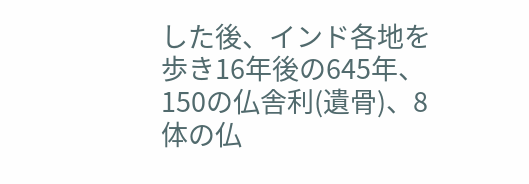した後、インド各地を歩き16年後の645年、150の仏舎利(遺骨)、8体の仏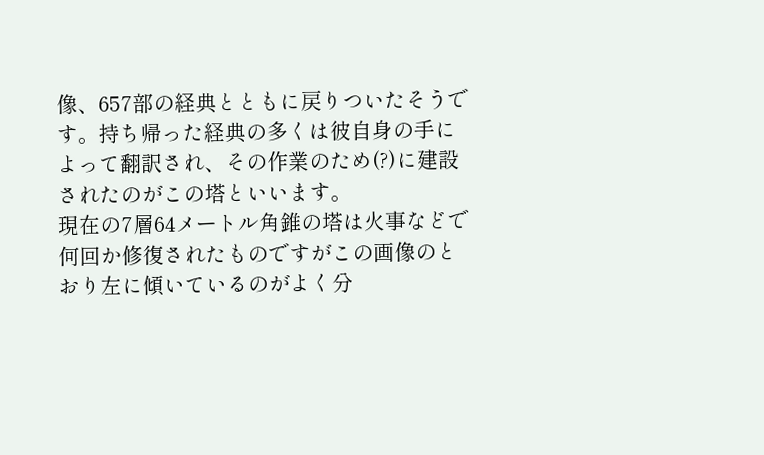像、657部の経典とともに戻りついたそうです。持ち帰った経典の多くは彼自身の手によって翻訳され、その作業のため(?)に建設されたのがこの塔といいます。
現在の7層64メートル角錐の塔は火事などで何回か修復されたものですがこの画像のとおり左に傾いているのがよく分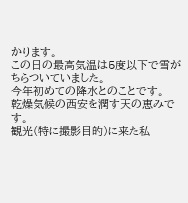かります。
この日の最高気温は5度以下で雪がちらついていました。
今年初めての降水とのことです。
乾燥気候の西安を潤す天の恵みです。
観光(特に撮影目的)に来た私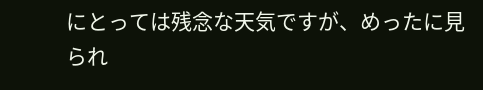にとっては残念な天気ですが、めったに見られ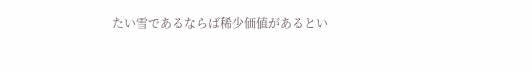たい雪であるならば稀少価値があるとい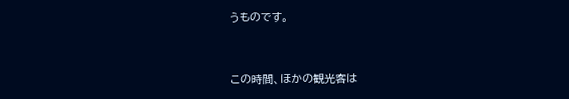うものです。


この時間、ほかの観光客は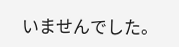いませんでした。